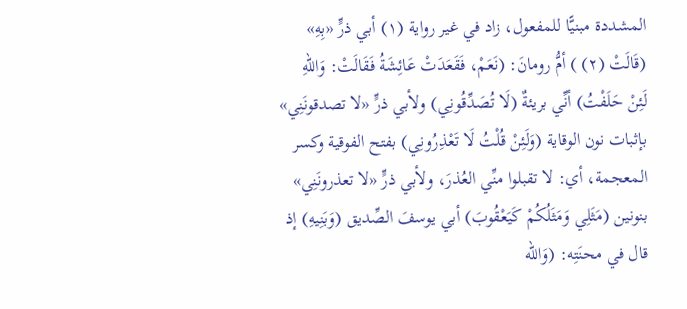المشددة مبنيًّا للمفعول، زاد في غير رواية (١) أبي ذرٍّ «بِهِ» (قَالَتْ (٢) ) أمُّ رومانَ: (نَعَمْ، فَقَعَدَتْ عَائِشَةُ فَقَالَتْ: وَاللهِ لَئِنْ حَلَفْتُ) أنِّي بريئةٌ (لَا تُصَدِّقُونِي) ولأبي ذرٍّ «لا تصدقونَنِي» بإثبات نون الوقاية (وَلَئِنْ قُلْتُ لَا تَعْذِرُونِي) بفتح الفوقية وكسر المعجمة، أي: لا تقبلوا منِّي العُذرَ، ولأبي ذرٍّ «لا تعذرونَنِي» بنونين (مَثَلِي وَمَثَلُكُمْ كَيَعْقُوبَ) أبي يوسفَ الصِّديق (وَبَنِيهِ) إذ قال في محنَتِه: (وَالله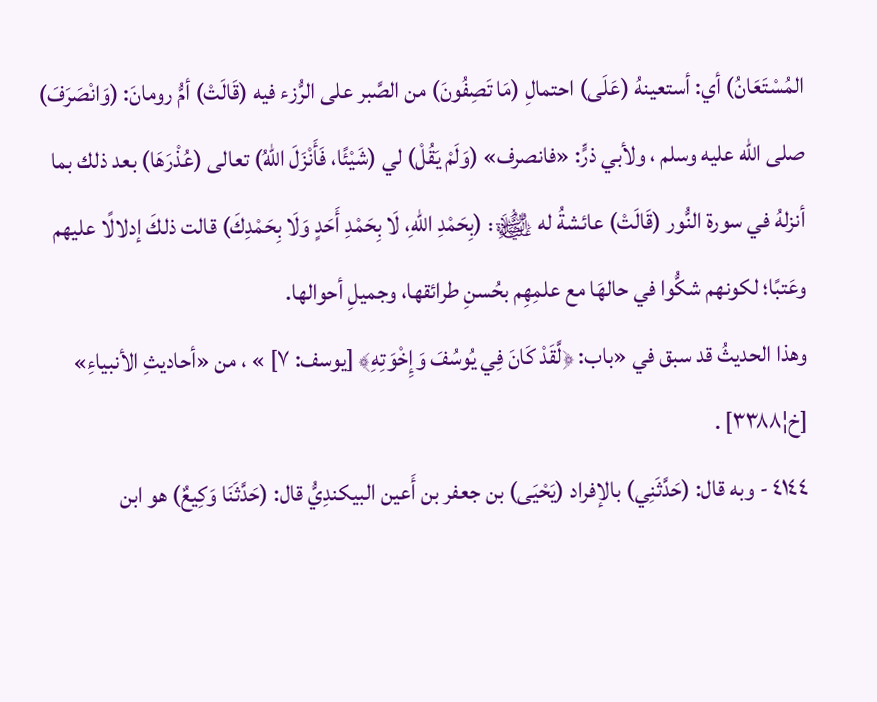المُسْتَعَانُ) أي: أستعينهُ (عَلَى) احتمالِ (مَا تَصِفُونَ) من الصَّبر على الرُّزء فيه (قَالَتْ) أمُّ رومانَ: (وَانْصَرَفَ) صلى الله عليه وسلم ، ولأبي ذرٍّ: «فانصرف» (وَلَمْ يَقُلْ) لي (شَيْئًا، فَأَنْزَلَ اللهُ) تعالى (عُذْرَهَا) بعد ذلك بما أنزلهُ في سورة النُّور (قَالَتْ) عائشةُ له ﵊: (بِحَمْدِ اللهِ، لَا بِحَمْدِ أَحَدٍ وَلَا بِحَمْدِكَ) قالت ذلكَ إدلالًا عليهم وعَتبًا؛ لكونهم شكُّوا في حالهَا مع علمِهِم بحُسنِ طرائقها، وجميلِ أحوالها.
وهذا الحديثُ قد سبق في «باب: ﴿لَّقَدْ كَانَ فِي يُوسُفَ وَإِخْوَتِهِ﴾ [يوسف: ٧] » ، من «أحاديثِ الأنبياءِ» [خ¦٣٣٨٨] .
٤١٤٤ - وبه قال: (حَدَّثَنِي) بالإفراد (يَحْيَى) بن جعفر بن أَعين البيكندِيُّ قال: (حَدَّثَنَا وَكِيعٌ) هو ابن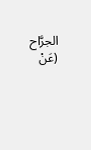الجرَّاح (عَنْ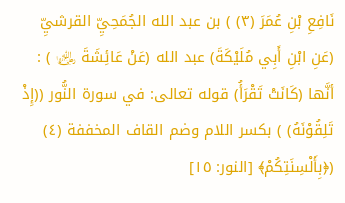نَافِعِ بْنِ عُمَرَ (٣) ) بن عبد الله الجُمَحِيِّ القرشيِّ (عَنِ ابْنِ أَبِي مُلَيْكَةَ) عبد الله (عَنْ عَائِشَةَ ﵂ ) : أنَّها (كَانَتْ تَقْرَأُ) قوله تعالى: في سورة النُّور ((إِذْ تَلِقُوْنَهُ) ) بكسر اللام وضم القاف المخففة (٤) (﴿بِأَلْسِنَتِكُمْ﴾ [النور: ١٥]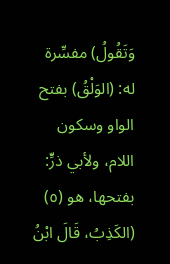وَتَقُولُ) مفسِّرة له: (الوَلْقُ) بفتح الواو وسكون اللام، ولأبي ذرٍّ: بفتحها، هو (٥) (الكَذِبُ، قَالَ ابْنُ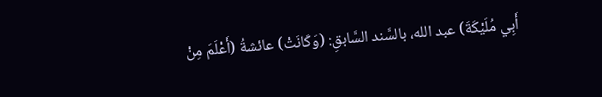أَبِي مُلَيْكَةَ) عبد الله، بالسَّند السَّابقِ: (وَكَانَتْ) عائشةُ (أَعْلَمَ مِنْ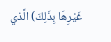غَيْرِهَا بِذَلِكَ) الَّذي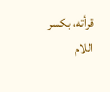قرأته، بكسر اللام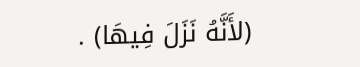(لأَنَّهُ نَزَلَ فِيهَا) .